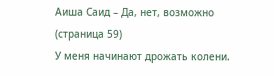Аиша Саид – Да, нет, возможно (страница 59)
У меня начинают дрожать колени.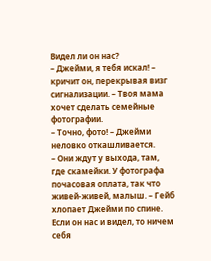Видел ли он нас?
– Джейми, я тебя искал! – кричит он, перекрывая визг сигнализации. – Твоя мама хочет сделать семейные фотографии.
– Точно, фото! – Джейми неловко откашливается.
– Они ждут у выхода, там, где скамейки. У фотографа почасовая оплата, так что живей-живей, малыш. – Гейб хлопает Джейми по спине. Если он нас и видел, то ничем себя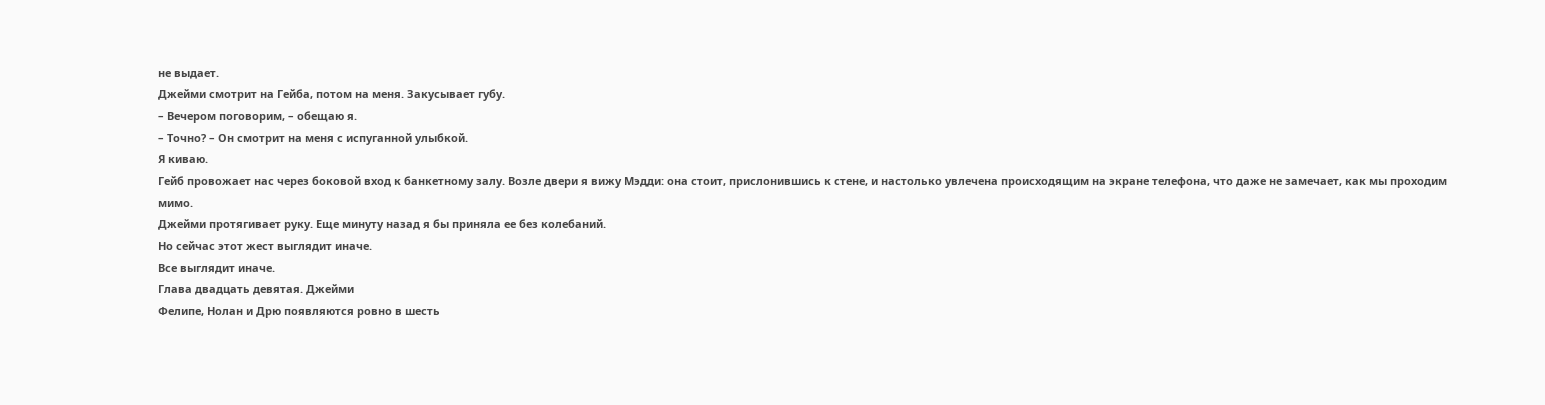не выдает.
Джейми смотрит на Гейба, потом на меня. Закусывает губу.
– Вечером поговорим, – обещаю я.
– Точно? – Он смотрит на меня с испуганной улыбкой.
Я киваю.
Гейб провожает нас через боковой вход к банкетному залу. Возле двери я вижу Мэдди: она стоит, прислонившись к стене, и настолько увлечена происходящим на экране телефона, что даже не замечает, как мы проходим мимо.
Джейми протягивает руку. Еще минуту назад я бы приняла ее без колебаний.
Но сейчас этот жест выглядит иначе.
Все выглядит иначе.
Глава двадцать девятая. Джейми
Фелипе, Нолан и Дрю появляются ровно в шесть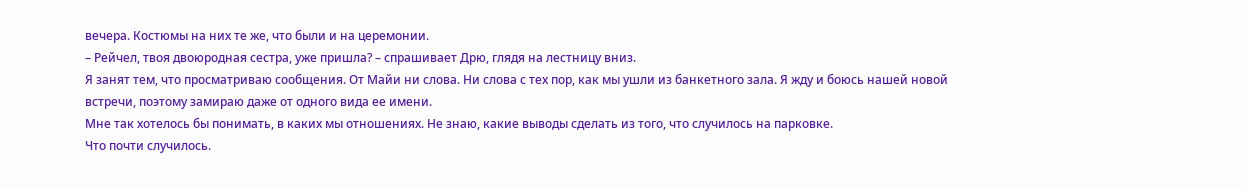вечера. Костюмы на них те же, что были и на церемонии.
– Рейчел, твоя двоюродная сестра, уже пришла? – спрашивает Дрю, глядя на лестницу вниз.
Я занят тем, что просматриваю сообщения. От Майи ни слова. Ни слова с тех пор, как мы ушли из банкетного зала. Я жду и боюсь нашей новой встречи, поэтому замираю даже от одного вида ее имени.
Мне так хотелось бы понимать, в каких мы отношениях. Не знаю, какие выводы сделать из того, что случилось на парковке.
Что почти случилось.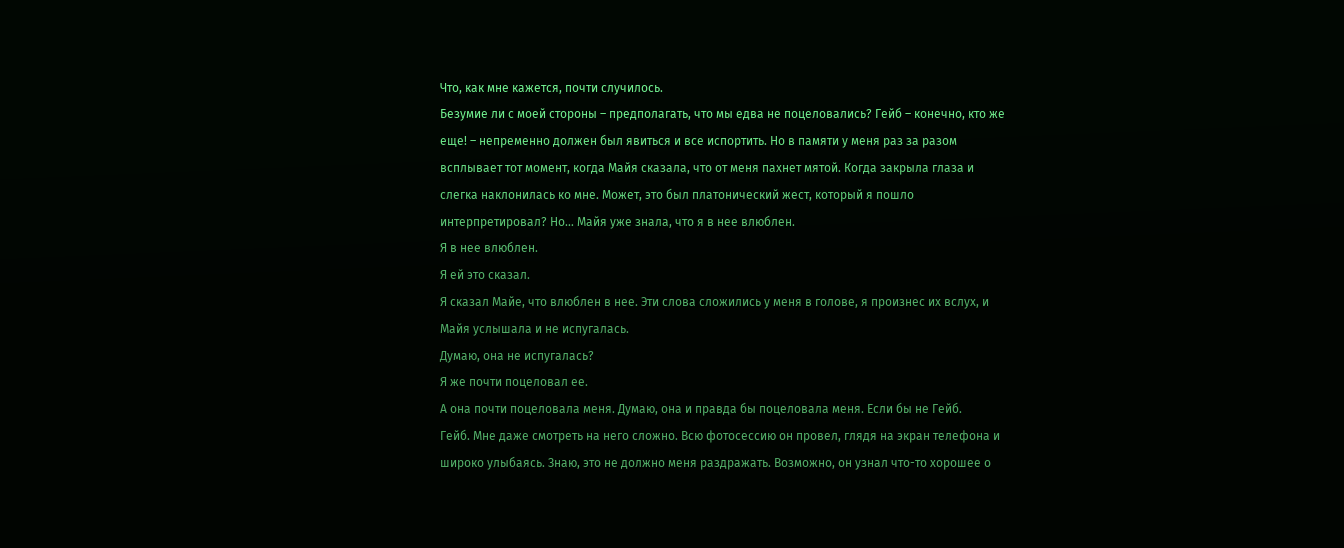Что, как мне кажется, почти случилось.
Безумие ли с моей стороны – предполагать, что мы едва не поцеловались? Гейб – конечно, кто же еще! – непременно должен был явиться и все испортить. Но в памяти у меня раз за разом всплывает тот момент, когда Майя сказала, что от меня пахнет мятой. Когда закрыла глаза и слегка наклонилась ко мне. Может, это был платонический жест, который я пошло интерпретировал? Но… Майя уже знала, что я в нее влюблен.
Я в нее влюблен.
Я ей это сказал.
Я сказал Майе, что влюблен в нее. Эти слова сложились у меня в голове, я произнес их вслух, и Майя услышала и не испугалась.
Думаю, она не испугалась?
Я же почти поцеловал ее.
А она почти поцеловала меня. Думаю, она и правда бы поцеловала меня. Если бы не Гейб.
Гейб. Мне даже смотреть на него сложно. Всю фотосессию он провел, глядя на экран телефона и широко улыбаясь. Знаю, это не должно меня раздражать. Возможно, он узнал что-то хорошее о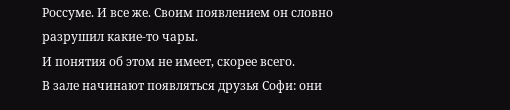Россуме. И все же. Своим появлением он словно разрушил какие-то чары.
И понятия об этом не имеет, скорее всего.
В зале начинают появляться друзья Софи: они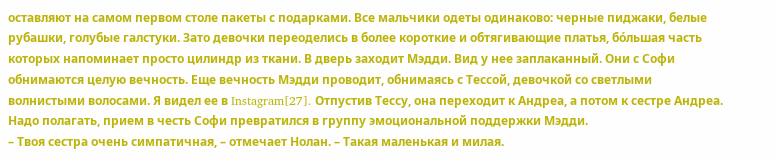оставляют на самом первом столе пакеты с подарками. Все мальчики одеты одинаково: черные пиджаки, белые рубашки, голубые галстуки. Зато девочки переоделись в более короткие и обтягивающие платья, бо́льшая часть которых напоминает просто цилиндр из ткани. В дверь заходит Мэдди. Вид у нее заплаканный. Они с Софи обнимаются целую вечность. Еще вечность Мэдди проводит, обнимаясь с Тессой, девочкой со светлыми волнистыми волосами. Я видел ее в Instagram[27]. Отпустив Тессу, она переходит к Андреа, а потом к сестре Андреа. Надо полагать, прием в честь Софи превратился в группу эмоциональной поддержки Мэдди.
– Твоя сестра очень симпатичная, – отмечает Нолан. – Такая маленькая и милая.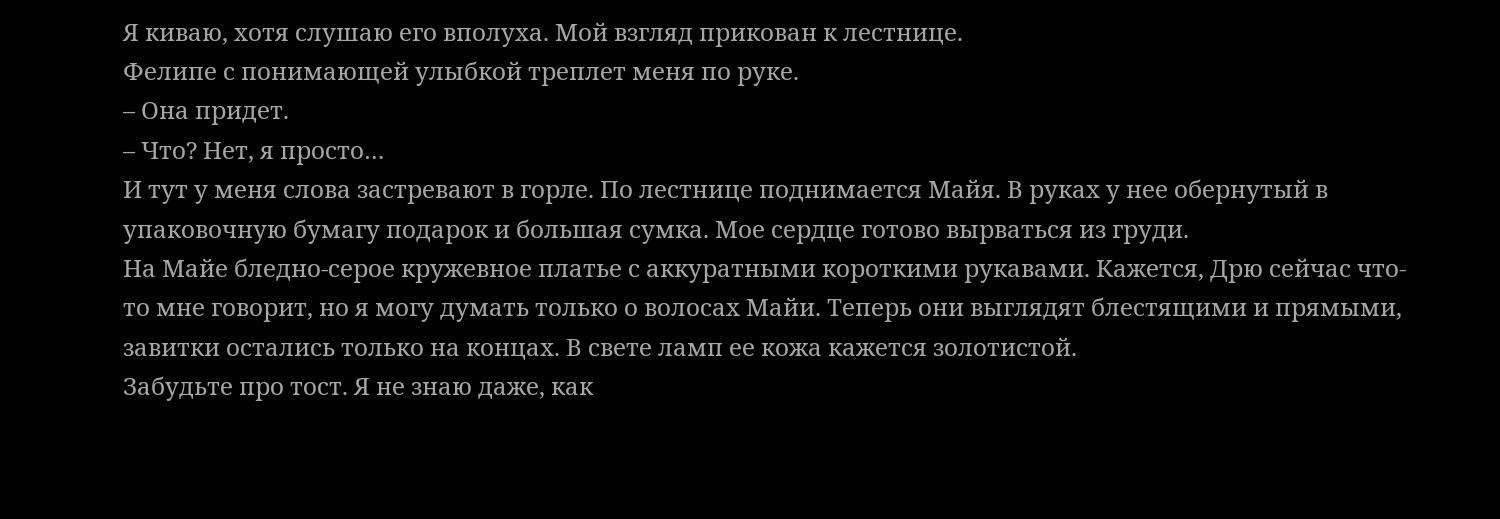Я киваю, хотя слушаю его вполуха. Мой взгляд прикован к лестнице.
Фелипе с понимающей улыбкой треплет меня по руке.
– Она придет.
– Что? Нет, я просто…
И тут у меня слова застревают в горле. По лестнице поднимается Майя. В руках у нее обернутый в упаковочную бумагу подарок и большая сумка. Мое сердце готово вырваться из груди.
На Майе бледно-серое кружевное платье с аккуратными короткими рукавами. Кажется, Дрю сейчас что-то мне говорит, но я могу думать только о волосах Майи. Теперь они выглядят блестящими и прямыми, завитки остались только на концах. В свете ламп ее кожа кажется золотистой.
Забудьте про тост. Я не знаю даже, как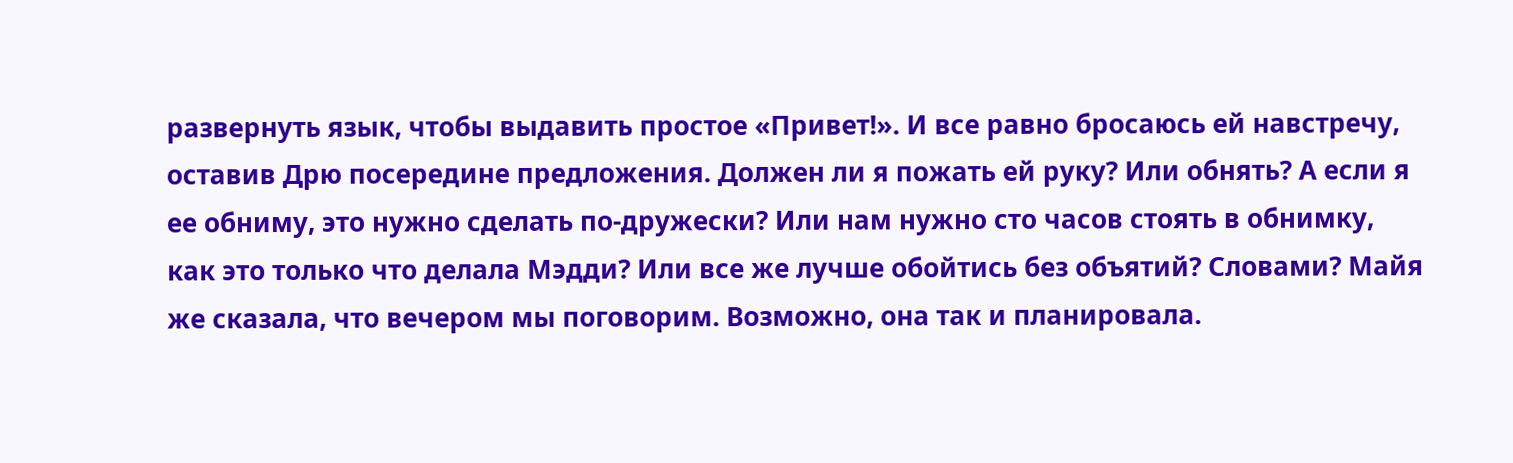развернуть язык, чтобы выдавить простое «Привет!». И все равно бросаюсь ей навстречу, оставив Дрю посередине предложения. Должен ли я пожать ей руку? Или обнять? А если я ее обниму, это нужно сделать по-дружески? Или нам нужно сто часов стоять в обнимку, как это только что делала Мэдди? Или все же лучше обойтись без объятий? Словами? Майя же сказала, что вечером мы поговорим. Возможно, она так и планировала.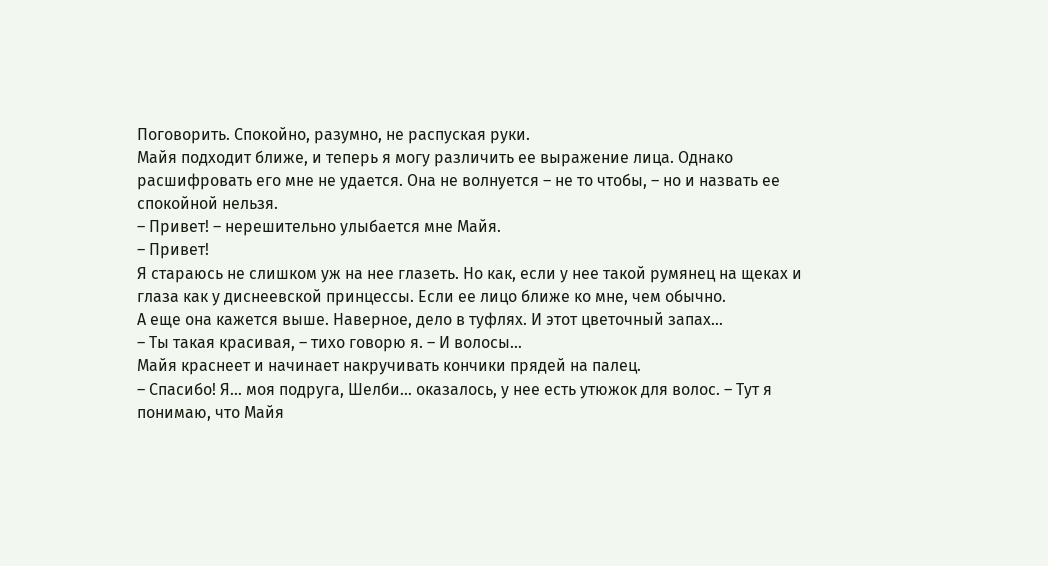Поговорить. Спокойно, разумно, не распуская руки.
Майя подходит ближе, и теперь я могу различить ее выражение лица. Однако расшифровать его мне не удается. Она не волнуется – не то чтобы, – но и назвать ее спокойной нельзя.
– Привет! – нерешительно улыбается мне Майя.
– Привет!
Я стараюсь не слишком уж на нее глазеть. Но как, если у нее такой румянец на щеках и глаза как у диснеевской принцессы. Если ее лицо ближе ко мне, чем обычно.
А еще она кажется выше. Наверное, дело в туфлях. И этот цветочный запах…
– Ты такая красивая, – тихо говорю я. – И волосы…
Майя краснеет и начинает накручивать кончики прядей на палец.
– Спасибо! Я… моя подруга, Шелби… оказалось, у нее есть утюжок для волос. – Тут я понимаю, что Майя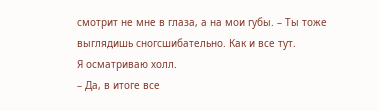смотрит не мне в глаза, а на мои губы. – Ты тоже выглядишь сногсшибательно. Как и все тут.
Я осматриваю холл.
– Да, в итоге все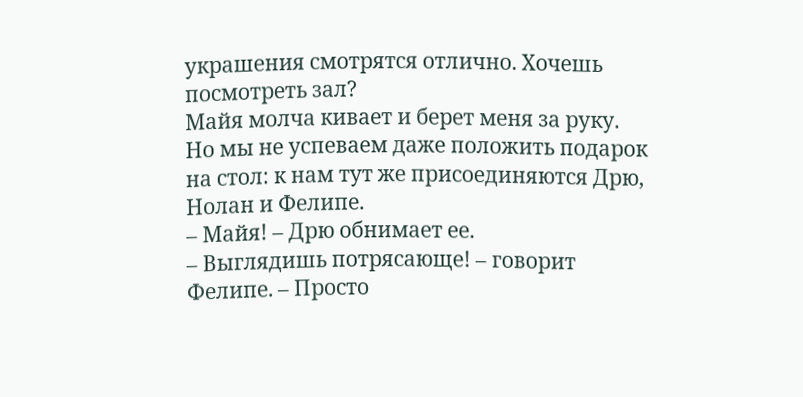украшения смотрятся отлично. Хочешь посмотреть зал?
Майя молча кивает и берет меня за руку.
Но мы не успеваем даже положить подарок на стол: к нам тут же присоединяются Дрю, Нолан и Фелипе.
– Майя! – Дрю обнимает ее.
– Выглядишь потрясающе! – говорит Фелипе. – Просто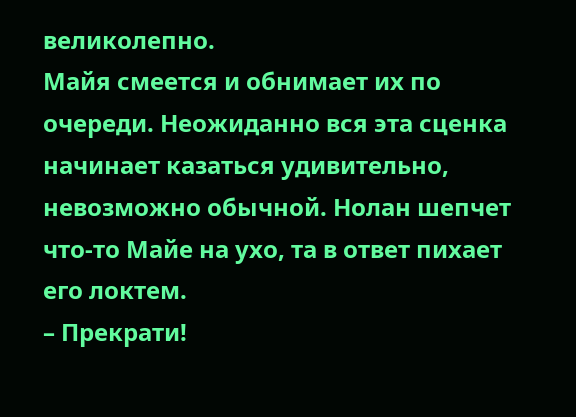великолепно.
Майя смеется и обнимает их по очереди. Неожиданно вся эта сценка начинает казаться удивительно, невозможно обычной. Нолан шепчет что-то Майе на ухо, та в ответ пихает его локтем.
– Прекрати!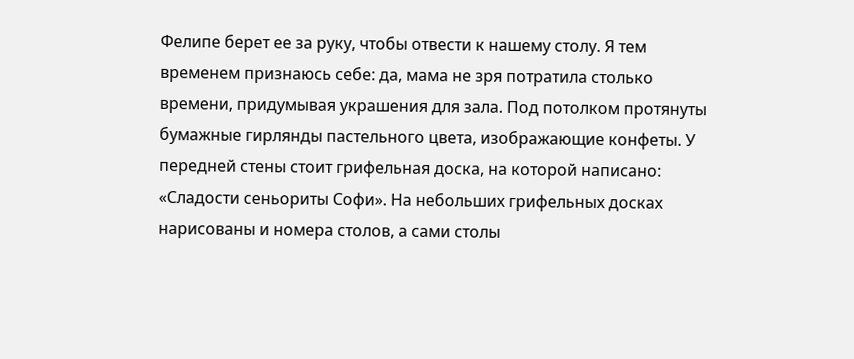Фелипе берет ее за руку, чтобы отвести к нашему столу. Я тем временем признаюсь себе: да, мама не зря потратила столько времени, придумывая украшения для зала. Под потолком протянуты бумажные гирлянды пастельного цвета, изображающие конфеты. У передней стены стоит грифельная доска, на которой написано: «Сладости сеньориты Софи». На небольших грифельных досках нарисованы и номера столов, а сами столы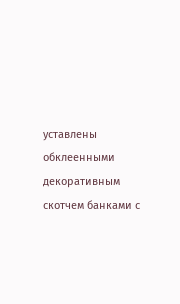уставлены обклеенными декоративным скотчем банками с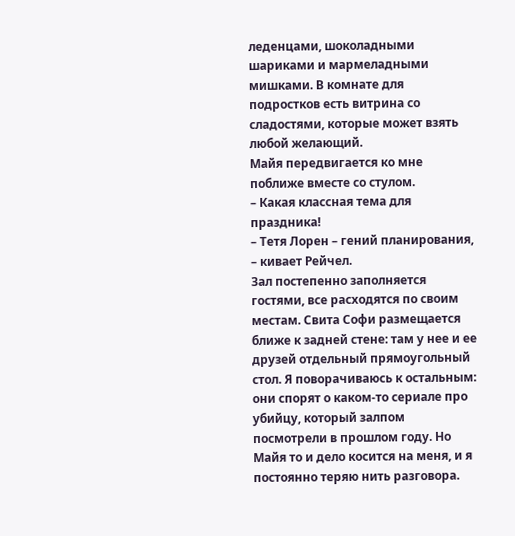леденцами, шоколадными шариками и мармеладными мишками. В комнате для подростков есть витрина со сладостями, которые может взять любой желающий.
Майя передвигается ко мне поближе вместе со стулом.
– Какая классная тема для праздника!
– Тетя Лорен – гений планирования, – кивает Рейчел.
Зал постепенно заполняется гостями, все расходятся по своим местам. Свита Софи размещается ближе к задней стене: там у нее и ее друзей отдельный прямоугольный стол. Я поворачиваюсь к остальным: они спорят о каком-то сериале про убийцу, который залпом посмотрели в прошлом году. Но Майя то и дело косится на меня, и я постоянно теряю нить разговора.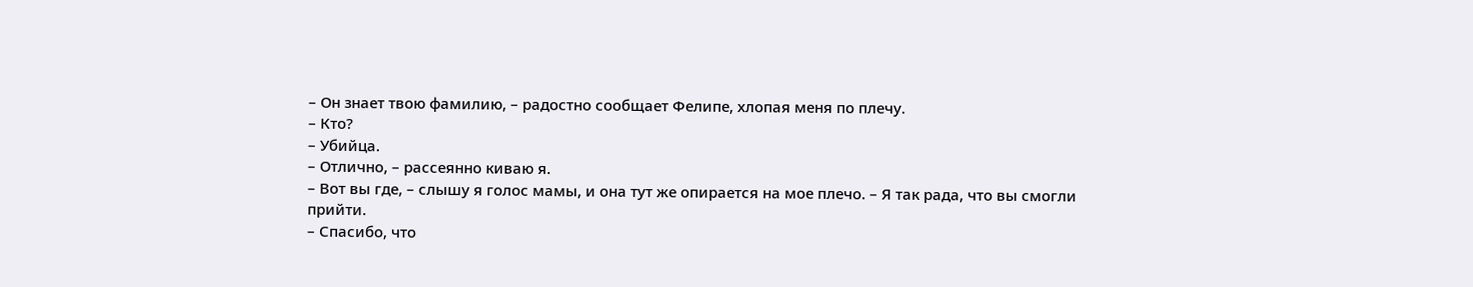– Он знает твою фамилию, – радостно сообщает Фелипе, хлопая меня по плечу.
– Кто?
– Убийца.
– Отлично, – рассеянно киваю я.
– Вот вы где, – слышу я голос мамы, и она тут же опирается на мое плечо. – Я так рада, что вы смогли прийти.
– Спасибо, что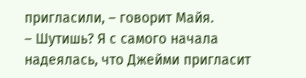пригласили, – говорит Майя.
– Шутишь? Я с самого начала надеялась, что Джейми пригласит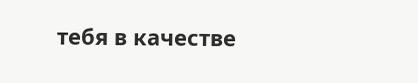тебя в качестве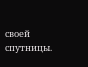своей спутницы.